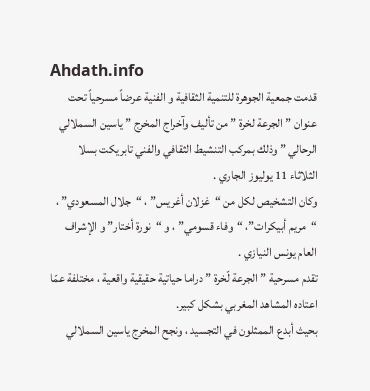Ahdath.info
قدمت جمعية الجوهرة للتنمية الثقافية و الفنية عرضاً مسرحياً تحت عنوان ” الجرعة لخرة ” من تأليف وآخراج المخرج ” ياسين السملالي الرحالي ” وذلك بمركب التنشيط الثقافي والفني تابريكت بسلا الثلاثاء 11 يوليوز الجاري .
وكان التشخيص لكل من “غزلان أغريس” ، “جلال المسعودي” ، “مريم أبيكرات”، “وفاء قسومي” ، و “نورة أختار” و الإشراف العام يونس النيازي .
تقدم مسرحية ” الجرعة لّخرة ” دراما حياتية حقيقية واقعية ، مختلفة عمّا اعتاده المشاهد المغربي بشكل كبير.
بحيث أبدع الممثلون في التجسيد ، ونجح المخرج ياسين السملالي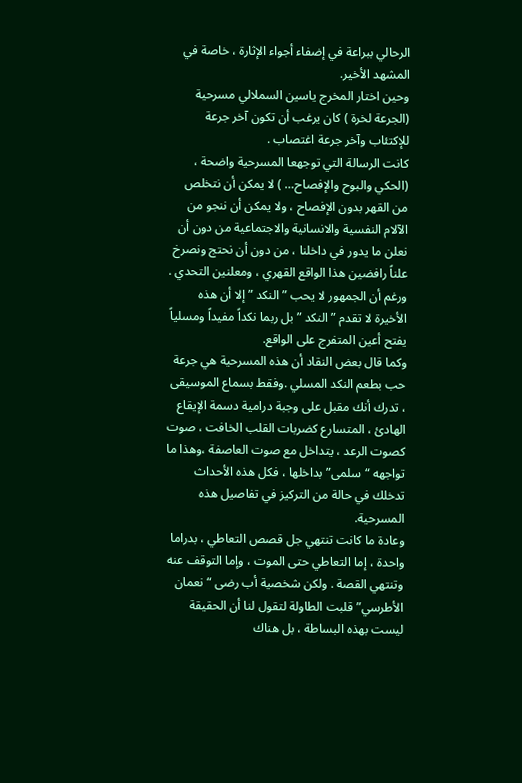الرحالي ببراعة في إضفاء أجواء الإثارة ، خاصة في المشهد الأخير.
وحين اختار المخرج ياسين السملالي مسرحية (الجرعة لخرة ) كان يرغب أن تكون آخر جرعة للإكتئاب وآخر جرعة اغتصاب .
كانت الرسالة التي توجهعا المسرحية واضحة ، (الحكي والبوح والإفصاح… ) لا يمكن أن نتخلص من القهر بدون الإفصاح ، ولا يمكن أن ننجو من الآلام النفسية والانسانية والاجتماعية من دون أن نعلن ما يدور في داخلنا ، من دون أن نحتج ونصرخ علناً رافضين هذا الواقع القهري ، ومعلنين التحدي .
ورغم أن الجمهور لا يحب ” النكد ” إلا أن هذه الأخيرة لا تقدم ” النكد ” بل ربما نكداً مفيداً ومسلياً يفتح أعين المتفرج على الواقع.
وكما قال بعض النقاد أن هذه المسرحية هي جرعة حب بطعم النكد المسلي .وفقط بسماع الموسيقى ، تدرك أنك مقبل على وجبة درامية دسمة الإيقاع الهادئ ، المتسارع كضربات القلب الخافت ، صوت كصوت الرعد ، يتداخل مع صوت العاصفة ،وهذا ما تواجهه “سلمى” بداخلها ، فكل هذه الأحداث تدخلك في حالة من التركيز في تفاصيل هذه المسرحية.
وعادة ما كانت تنتهي جل قصص التعاطي ، بدراما واحدة ، إما التعاطي حتى الموت ، وإما التوقف عنه وتنتهي القصة . ولكن شخصية أب رضى “نعمان الأطرسي” قلبت الطاولة لتقول لنا أن الحقيقة ليست بهذه البساطة ، بل هناك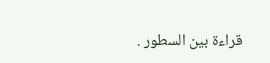قراءة بين السطور .